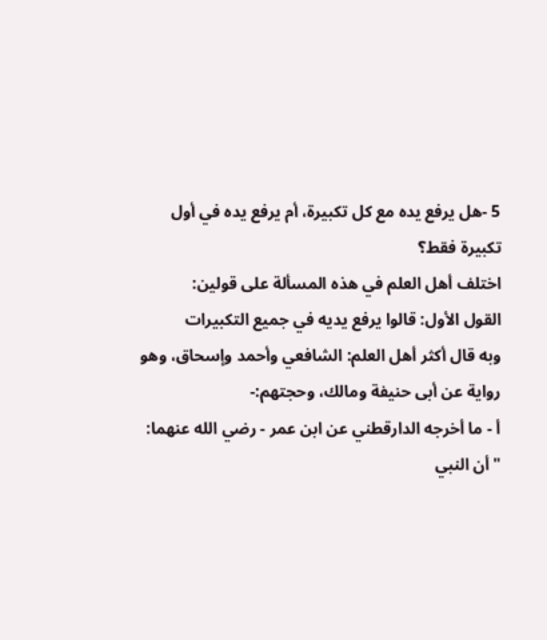5 -هل يرفع يده مع كل تكبيرة، أم يرفع يده في أول تكبيرة فقط؟
اختلف أهل العلم في هذه المسألة على قولين:
القول الأول: قالوا يرفع يديه في جميع التكبيرات
وبه قال أكثر أهل العلم: الشافعي وأحمد وإسحاق، وهو رواية عن أبى حنيفة ومالك، وحجتهم:-
أ - ما أخرجه الدارقطني عن ابن عمر - رضي الله عنهما:
"أن النبي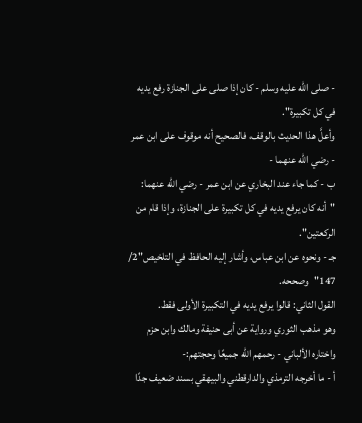- صلى الله عليه وسلم - كان إذا صلى على الجنازة رفع يديه في كل تكبيرة".
وأعلَّ هذا الحديث بالوقف، فالصحيح أنه موقوف على ابن عمر - رضي الله عنهما -
ب - كما جاء عند البخاري عن ابن عمر - رضي الله عنهما:
"أنه كان يرفع يديه في كل تكبيرة على الجنازة، وإذا قام من الركعتين".
جـ - ونحوه عن ابن عباس، وأشار إليه الحافظ في التلخيص"2/ 147"وصححه.
القول الثاني: قالوا يرفع يديه في التكبيرة الأولى فقط.
وهو مذهب الثوري ورواية عن أبى حنيفة ومالك وابن حزم واختاره الألباني - رحمهم الله جميعًا وحجتهم:-
أ - ما أخرجه الترمذي والدارقطني والبيهقي بسند ضعيف جدًا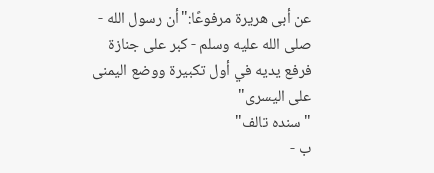عن أبى هريرة مرفوعًا:"أن رسول الله - صلى الله عليه وسلم - كبر على جنازة فرفع يديه في أول تكبيرة ووضع اليمنى على اليسرى"
"سنده تالف"
ب -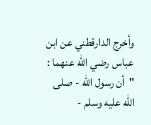وأخرج الدارقطني عن ابن عباس رضي الله عنهما :
"أن رسول الله - صلى الله عليه وسلم -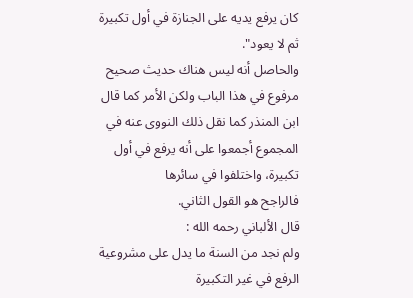كان يرفع يديه على الجنازة في أول تكبيرة ثم لا يعود".
والحاصل أنه ليس هناك حديث صحيح مرفوع في هذا الباب ولكن الأمر كما قال ابن المنذر كما نقل ذلك النووى عنه في المجموع أجمعوا على أنه يرفع في أول تكبيرة، واختلفوا في سائرها
فالراجح هو القول الثاني.
قال الألباني رحمه الله :
ولم نجد من السنة ما يدل على مشروعية الرفع في غير التكبيرة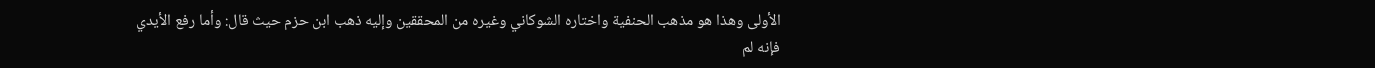الأولى وهذا هو مذهب الحنفية واختاره الشوكاني وغيره من المحققين وإليه ذهب ابن حزم حيث قال: وأما رفع الأيدي فإنه لم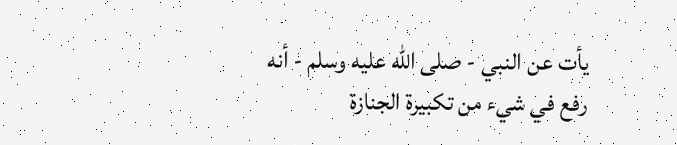يأت عن النبي - صلى الله عليه وسلم - أنه رفع في شيء من تكبيرة الجنازة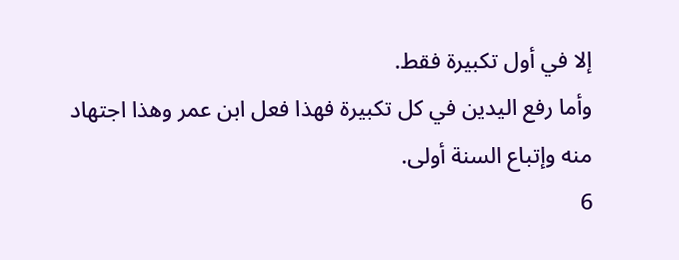إلا في أول تكبيرة فقط.
وأما رفع اليدين في كل تكبيرة فهذا فعل ابن عمر وهذا اجتهاد منه وإتباع السنة أولى.
6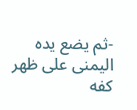-ثم يضع يده اليمنى على ظهر كفه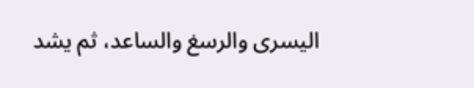اليسرى والرسغ والساعد، ثم يشد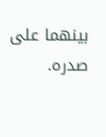بينهما على صدره.